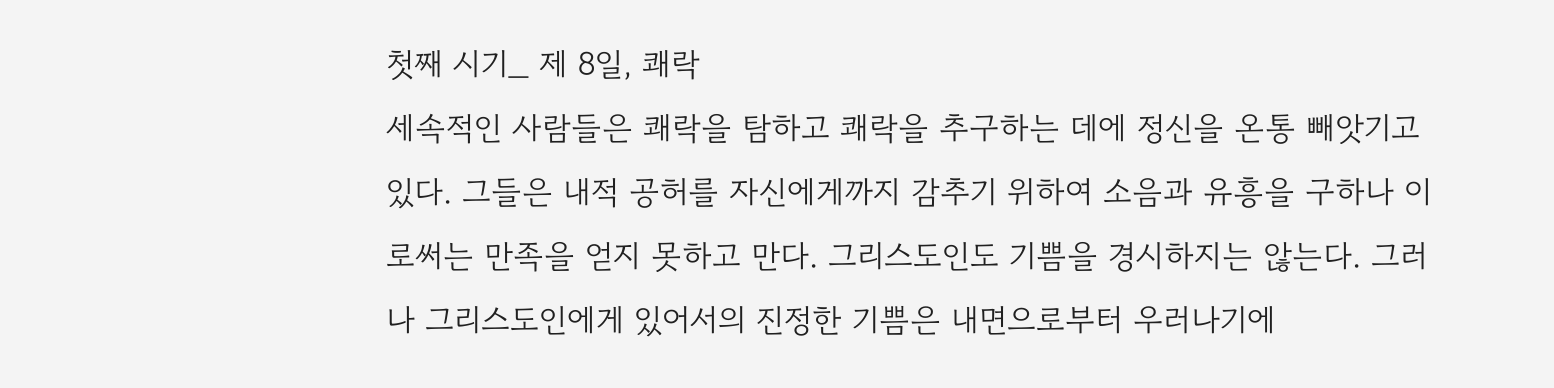첫째 시기_ 제 8일, 쾌락
세속적인 사람들은 쾌락을 탐하고 쾌락을 추구하는 데에 정신을 온통 빼앗기고 있다. 그들은 내적 공허를 자신에게까지 감추기 위하여 소음과 유흥을 구하나 이로써는 만족을 얻지 못하고 만다. 그리스도인도 기쁨을 경시하지는 않는다. 그러나 그리스도인에게 있어서의 진정한 기쁨은 내면으로부터 우러나기에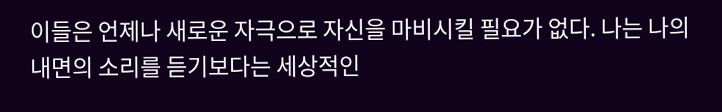이들은 언제나 새로운 자극으로 자신을 마비시킬 필요가 없다. 나는 나의 내면의 소리를 듣기보다는 세상적인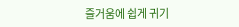즐거움에 쉽게 귀기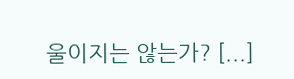울이지는 않는가? [...]